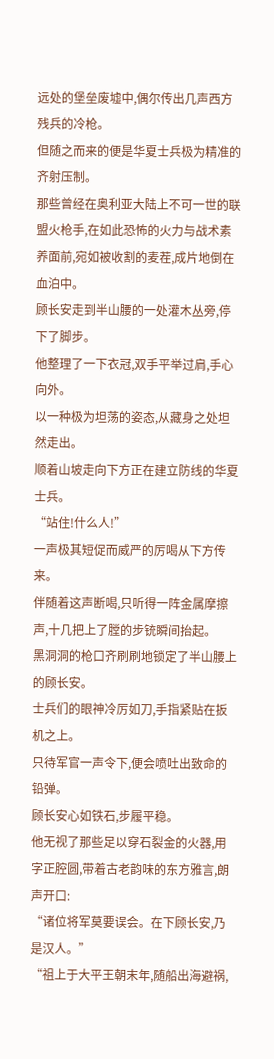远处的堡垒废墟中,偶尔传出几声西方残兵的冷枪。
但随之而来的便是华夏士兵极为精准的齐射压制。
那些曾经在奥利亚大陆上不可一世的联盟火枪手,在如此恐怖的火力与战术素养面前,宛如被收割的麦茬,成片地倒在血泊中。
顾长安走到半山腰的一处灌木丛旁,停下了脚步。
他整理了一下衣冠,双手平举过肩,手心向外。
以一种极为坦荡的姿态,从藏身之处坦然走出。
顺着山坡走向下方正在建立防线的华夏士兵。
“站住!什么人!”
一声极其短促而威严的厉喝从下方传来。
伴随着这声断喝,只听得一阵金属摩擦声,十几把上了膛的步铳瞬间抬起。
黑洞洞的枪口齐刷刷地锁定了半山腰上的顾长安。
士兵们的眼神冷厉如刀,手指紧贴在扳机之上。
只待军官一声令下,便会喷吐出致命的铅弹。
顾长安心如铁石,步履平稳。
他无视了那些足以穿石裂金的火器,用字正腔圆,带着古老韵味的东方雅言,朗声开口:
“诸位将军莫要误会。在下顾长安,乃是汉人。”
“祖上于大平王朝末年,随船出海避祸,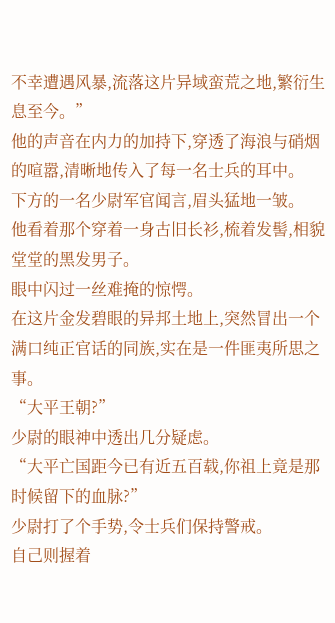不幸遭遇风暴,流落这片异域蛮荒之地,繁衍生息至今。”
他的声音在内力的加持下,穿透了海浪与硝烟的喧嚣,清晰地传入了每一名士兵的耳中。
下方的一名少尉军官闻言,眉头猛地一皱。
他看着那个穿着一身古旧长衫,梳着发髻,相貌堂堂的黑发男子。
眼中闪过一丝难掩的惊愕。
在这片金发碧眼的异邦土地上,突然冒出一个满口纯正官话的同族,实在是一件匪夷所思之事。
“大平王朝?”
少尉的眼神中透出几分疑虑。
“大平亡国距今已有近五百载,你祖上竟是那时候留下的血脉?”
少尉打了个手势,令士兵们保持警戒。
自己则握着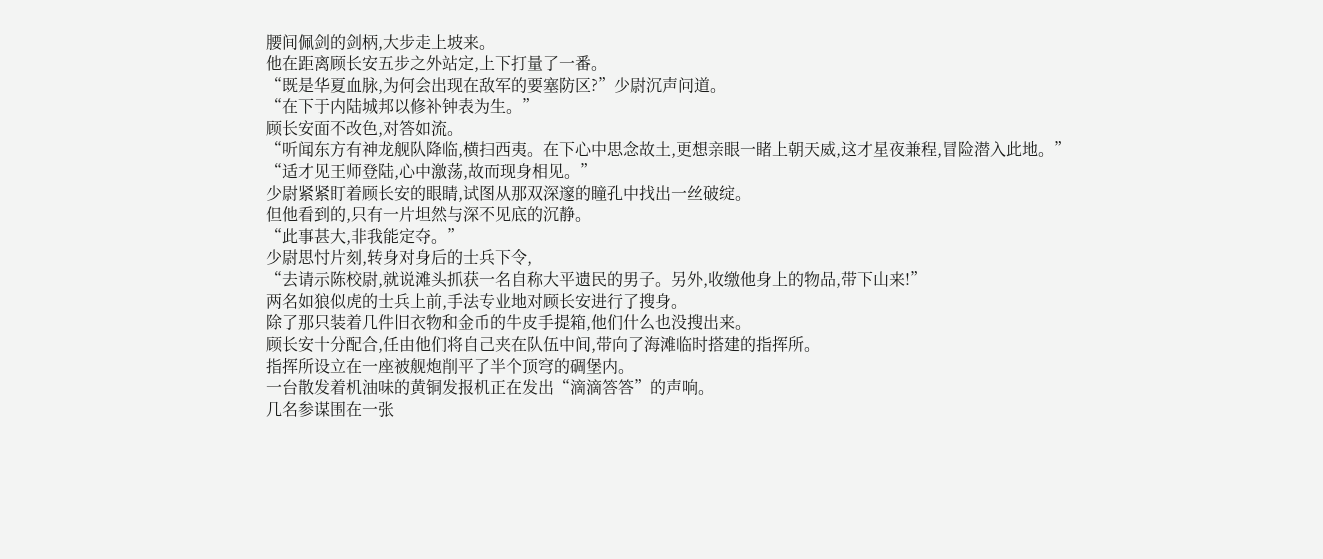腰间佩剑的剑柄,大步走上坡来。
他在距离顾长安五步之外站定,上下打量了一番。
“既是华夏血脉,为何会出现在敌军的要塞防区?”少尉沉声问道。
“在下于内陆城邦以修补钟表为生。”
顾长安面不改色,对答如流。
“听闻东方有神龙舰队降临,横扫西夷。在下心中思念故土,更想亲眼一睹上朝天威,这才星夜兼程,冒险潜入此地。”
“适才见王师登陆,心中激荡,故而现身相见。”
少尉紧紧盯着顾长安的眼睛,试图从那双深邃的瞳孔中找出一丝破绽。
但他看到的,只有一片坦然与深不见底的沉静。
“此事甚大,非我能定夺。”
少尉思忖片刻,转身对身后的士兵下令,
“去请示陈校尉,就说滩头抓获一名自称大平遗民的男子。另外,收缴他身上的物品,带下山来!”
两名如狼似虎的士兵上前,手法专业地对顾长安进行了搜身。
除了那只装着几件旧衣物和金币的牛皮手提箱,他们什么也没搜出来。
顾长安十分配合,任由他们将自己夹在队伍中间,带向了海滩临时搭建的指挥所。
指挥所设立在一座被舰炮削平了半个顶穹的碉堡内。
一台散发着机油味的黄铜发报机正在发出“滴滴答答”的声响。
几名参谋围在一张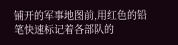铺开的军事地图前,用红色的铅笔快速标记着各部队的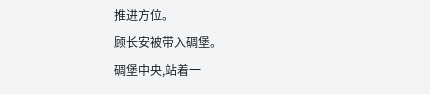推进方位。
顾长安被带入碉堡。
碉堡中央,站着一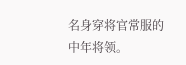名身穿将官常服的中年将领。